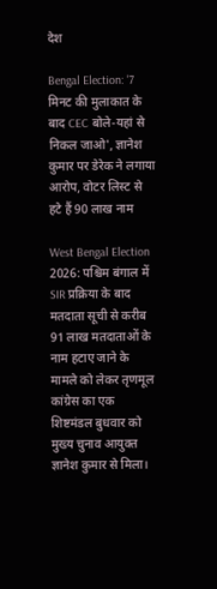देश

Bengal Election: '7 मिनट की मुलाकात के बाद CEC बोले-यहां से निकल जाओ', ज्ञानेश कुमार पर डेरेक ने लगाया आरोप, वोटर लिस्ट से हटे हैं 90 लाख नाम

West Bengal Election 2026: पश्चिम बंगाल में SIR प्रक्रिया के बाद मतदाता सूची से करीब 91 लाख मतदाताओं के नाम हटाए जाने के मामले को लेकर तृणमूल कांग्रेस का एक शिष्टमंडल बुधवार को मुख्य चुनाव आयुक्त ज्ञानेश कुमार से मिला।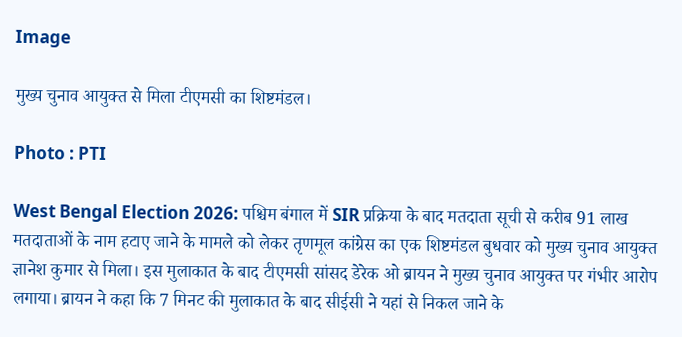Image

मुख्य चुनाव आयुक्त से मिला टीएमसी का शिष्टमंडल।

Photo : PTI

West Bengal Election 2026: पश्चिम बंगाल में SIR प्रक्रिया के बाद मतदाता सूची से करीब 91 लाख मतदाताओं के नाम हटाए जाने के मामले को लेकर तृणमूल कांग्रेस का एक शिष्टमंडल बुधवार को मुख्य चुनाव आयुक्त ज्ञानेश कुमार से मिला। इस मुलाकात के बाद टीएमसी सांसद डेरेक ओ ब्रायन ने मुख्य चुनाव आयुक्त पर गंभीर आरोप लगाया। ब्रायन ने कहा कि 7 मिनट की मुलाकात के बाद सीईसी ने यहां से निकल जाने के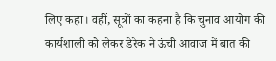लिए कहा। वहीं, सूत्रों का कहना है कि चुनाव आयोग की कार्यशाली को लेकर डेरेक ने ऊंची आवाज में बात की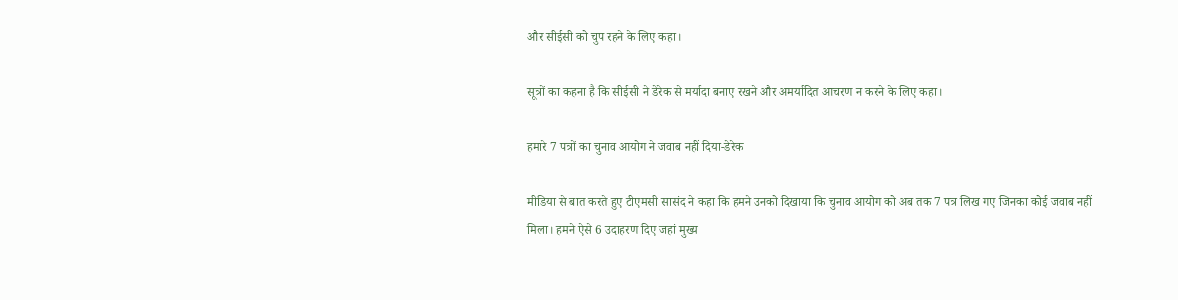और सीईसी को चुप रहने के लिए कहा।

सूत्रों का कहना है कि सीईसी ने डेरेक से मर्यादा बनाए रखने और अमर्यादित आचरण न करने के लिए कहा।

हमारे 7 पत्रों का चुनाव आयोग ने जवाब नहीं दिया-डेरेक

मीडिया से बात करते हुए टीएमसी सासंद ने कहा कि हमने उनको दिखाया कि चुनाव आयोग को अब तक 7 पत्र लिख गए जिनका कोई जवाब नहीं मिला। हमने ऐसे 6 उदाहरण दिए जहां मुख्य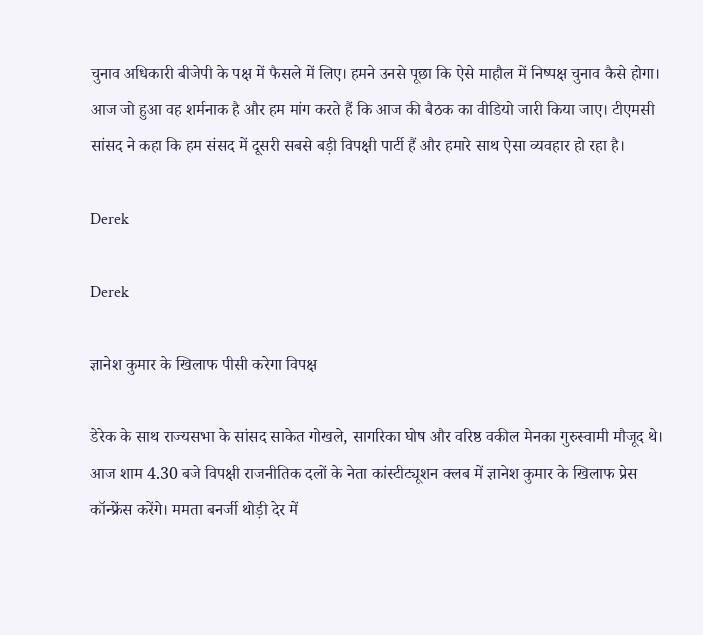चुनाव अधिकारी बीजेपी के पक्ष में फैसले में लिए। हमने उनसे पूछा कि ऐसे माहौल में निष्पक्ष चुनाव कैसे होगा। आज जो हुआ वह शर्मनाक है और हम मांग करते हैं कि आज की बैठक का वीडियो जारी किया जाए। टीएमसी सांसद ने कहा कि हम संसद में दूसरी सबसे बड़ी विपक्षी पार्टी हैं और हमारे साथ ऐसा व्यवहार हो रहा है।

Derek

Derek

ज्ञानेश कुमार के खिलाफ पीसी करेगा विपक्ष

डेरेक के साथ राज्यसभा के सांसद साकेत गोखले, सागरिका घोष और वरिष्ठ वकील मेनका गुरुस्वामी मौजूद थे। आज शाम 4.30 बजे विपक्षी राजनीतिक दलों के नेता कांस्टीट्यूशन क्लब में ज्ञानेश कुमार के खिलाफ प्रेस कॉन्फ्रेंस करेंगे। ममता बनर्जी थोड़ी देर में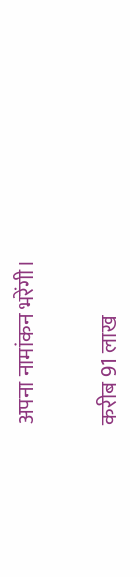अपना नामांकन भरेंगी।

करीब 91 लाख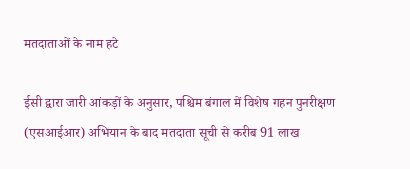मतदाताओं के नाम हटे

ईसी द्वारा जारी आंकड़ों के अनुसार, पश्चिम बंगाल में विशेष गहन पुनरीक्षण (एसआईआर) अभियान के बाद मतदाता सूची से करीब 91 लाख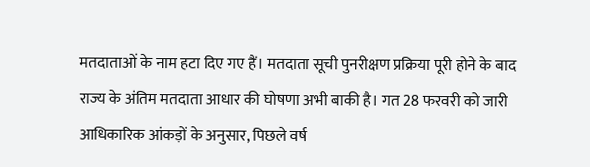मतदाताओं के नाम हटा दिए गए हैं। मतदाता सूची पुनरीक्षण प्रक्रिया पूरी होने के बाद राज्य के अंतिम मतदाता आधार की घोषणा अभी बाकी है। गत 28 फरवरी को जारी आधिकारिक आंकड़ों के अनुसार, पिछले वर्ष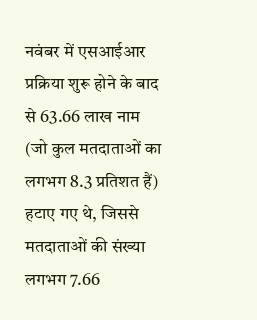नवंबर में एसआईआर प्रक्रिया शुरू होने के बाद से 63.66 लाख नाम (जो कुल मतदाताओं का लगभग 8.3 प्रतिशत हैं) हटाए गए थे, जिससे मतदाताओं की संख्या लगभग 7.66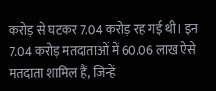करोड़ से घटकर 7.04 करोड़ रह गई थी। इन 7.04 करोड़ मतदाताओं में 60.06 लाख ऐसे मतदाता शामिल हैं, जिन्हें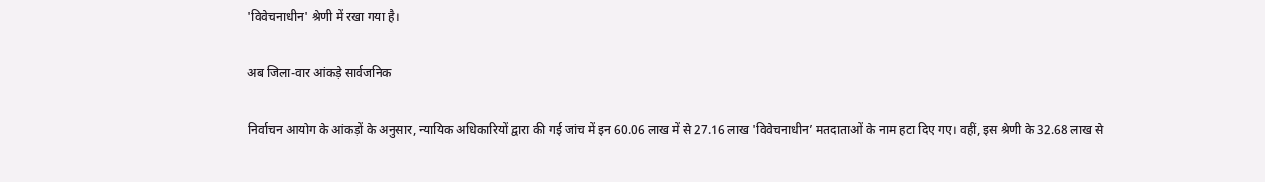'विवेचनाधीन' श्रेणी में रखा गया है।

अब जिला-वार आंकड़े सार्वजनिक

निर्वाचन आयोग के आंकड़ों के अनुसार, न्यायिक अधिकारियों द्वारा की गई जांच में इन 60.06 लाख में से 27.16 लाख 'विवेचनाधीन’ मतदाताओं के नाम हटा दिए गए। वहीं, इस श्रेणी के 32.68 लाख से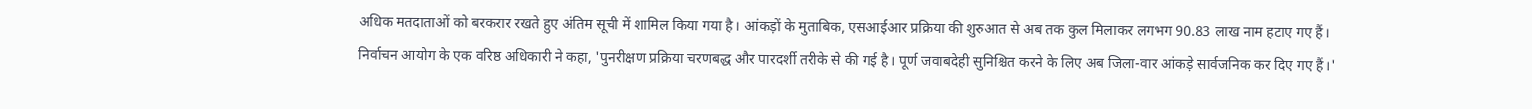अधिक मतदाताओं को बरकरार रखते हुए अंतिम सूची में शामिल किया गया है। आंकड़ों के मुताबिक, एसआईआर प्रक्रिया की शुरुआत से अब तक कुल मिलाकर लगभग 90.83 लाख नाम हटाए गए हैं। निर्वाचन आयोग के एक वरिष्ठ अधिकारी ने कहा, 'पुनरीक्षण प्रक्रिया चरणबद्ध और पारदर्शी तरीके से की गई है। पूर्ण जवाबदेही सुनिश्चित करने के लिए अब जिला-वार आंकड़े सार्वजनिक कर दिए गए हैं।'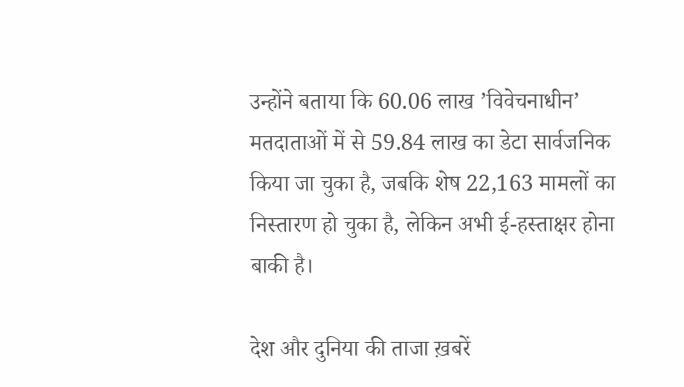उन्होंने बताया कि 60.06 लाख ’विवेचनाधीन’ मतदाताओं में से 59.84 लाख का डेटा सार्वजनिक किया जा चुका है, जबकि शेष 22,163 मामलों का निस्तारण हो चुका है, लेकिन अभी ई-हस्ताक्षर होना बाकी है।

देश और दुनिया की ताजा ख़बरें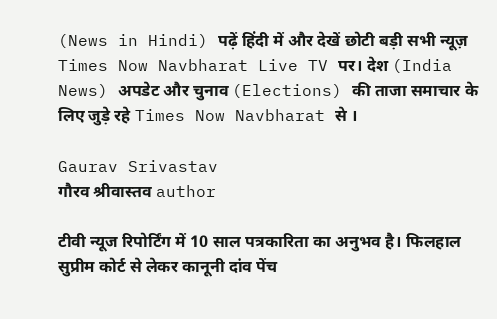(News in Hindi) पढ़ें हिंदी में और देखें छोटी बड़ी सभी न्यूज़ Times Now Navbharat Live TV पर। देश (India News) अपडेट और चुनाव (Elections) की ताजा समाचार के लिए जुड़े रहे Times Now Navbharat से ।

Gaurav Srivastav
गौरव श्रीवास्तव author

टीवी न्यूज रिपोर्टिंग में 10 साल पत्रकारिता का अनुभव है। फिलहाल सुप्रीम कोर्ट से लेकर कानूनी दांव पेंच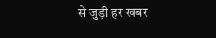से जुड़ी हर खबर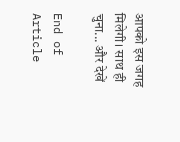आपको इस जगह मिलेगी। साथ ही चुना... और देखें

End of Article